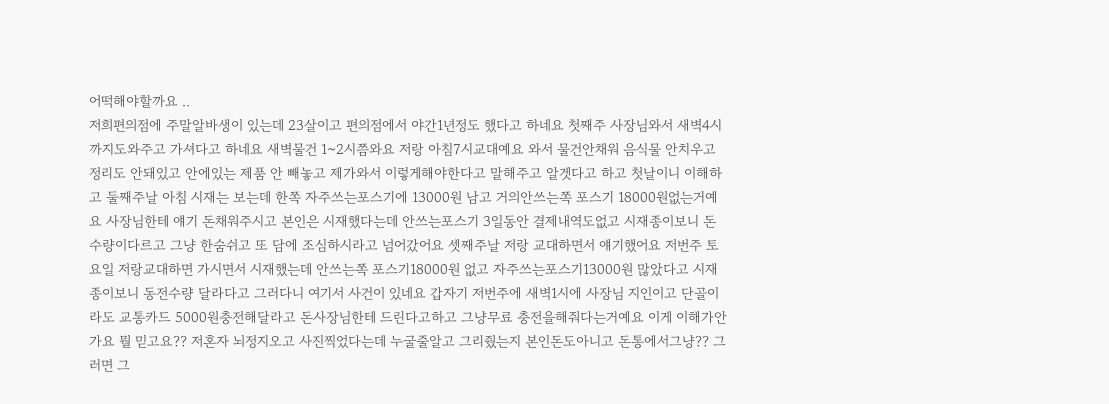어떡해야할까요 ..
저희편의점에 주말알바생이 있는데 23살이고 편의점에서 야간1년정도 했다고 하네요 첫째주 사장님와서 새벽4시까지도와주고 가셔다고 하네요 새벽물건 1~2시쯤와요 저랑 아침7시교대예요 와서 물건안채워 음식물 안치우고 정리도 안돼있고 안에있는 제품 안 빼놓고 제가와서 이렇게해야한다고 말해주고 알겟다고 하고 첫날이니 이해하고 둘째주날 아침 시재는 보는데 한쪽 자주쓰는포스기에 13000원 남고 거의안쓰는쪽 포스기 18000원없는거예요 사장님한테 얘기 돈채워주시고 본인은 시재했다는데 안쓰는포스기 3일동안 결제내역도없고 시재종이보니 돈 수량이다르고 그냥 한숨쉬고 또 담에 조심하시라고 넘어갔어요 셋째주날 저랑 교대하면서 얘기했어요 저번주 토요일 저랑교대하면 가시면서 시재했는데 안쓰는쪽 포스기18000원 없고 자주쓰는포스기13000원 많았다고 시재종이보니 동전수량 달라다고 그러다니 여기서 사건이 있네요 갑자기 저번주에 새벽1시에 사장님 지인이고 단골이라도 교통카드 5000원충전해달라고 돈사장님한테 드린다고하고 그냥무료 충전을해줘다는거예요 이게 이해가안가요 뭘 믿고요?? 저혼자 뇌정지오고 사진찍었다는데 누굴줄알고 그리줬는지 본인돈도아니고 돈통에서그냥?? 그러면 그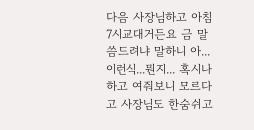다음 사장님하고 아침 7시교대거든요 금 말씀드려냐 말하니 아... 이런식...뭔지... 혹시나하고 여줘보니 모르다고 사장님도 한숨쉬고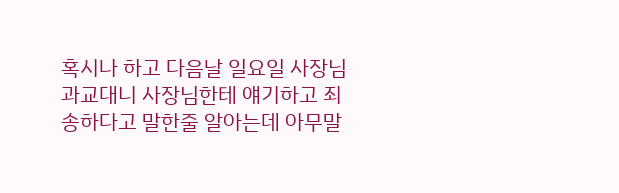혹시나 하고 다음날 일요일 사장님과교대니 사장님한테 얘기하고 죄송하다고 말한줄 알아는데 아무말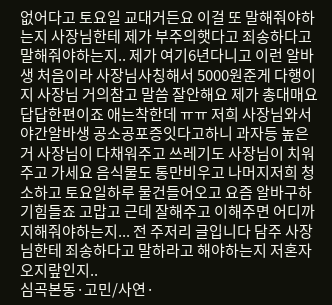없어다고 토요일 교대거든요 이걸 또 말해줘야하는지 사장님한테 제가 부주의햇다고 죄송하다고 말해줘야하는지.. 제가 여기6년다니고 이런 알바생 처음이라 사장님사칭해서 5000원준게 다행이지 사장님 거의참고 말씀 잘안해요 제가 총대매요 답답한편이죠 애는착한데 ㅠㅠ 저희 사장님와서 야간알바생 공소공포증잇다고하니 과자등 높은거 사장님이 다채워주고 쓰레기도 사장님이 치워주고 가세요 음식물도 통만비우고 나머지저희 청소하고 토요일하루 물건들어오고 요즘 알바구하기힘들죠 고맙고 근데 잘해주고 이해주면 어디까지해줘야하는지... 전 주저리 글입니다 담주 사장님한테 죄송하다고 말하라고 해야하는지 저혼자 오지랖인지..
심곡본동·고민/사연·